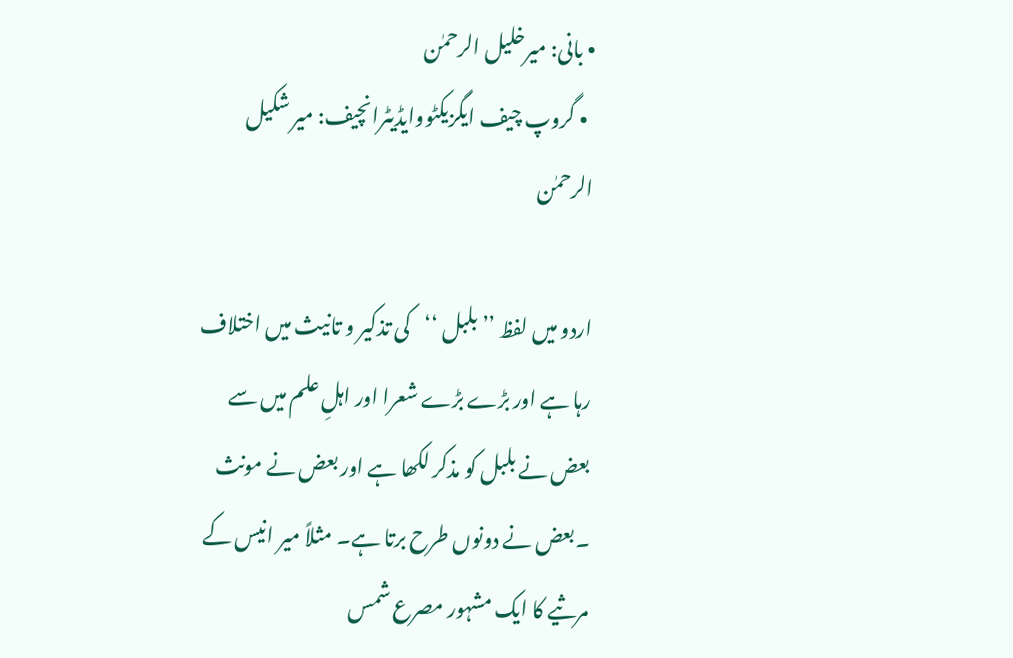• بانی: میرخلیل الرحمٰن
  • گروپ چیف ایگزیکٹووایڈیٹرانچیف: میر شکیل الرحمٰن

اردو میں لفظ ’’ بلبل ‘‘کی تذکیر و تانیث میں اختلاف رہا ہے اور بڑے بڑے شعرا اور اہلِ علم میں سے بعض نے بلبل کو مذکر لکھا ہے اور بعض نے مونث ۔بعض نے دونوں طرح برتا ہے۔ مثلاً میر انیس کے مرثیے کا ایک مشہور مصرع شمس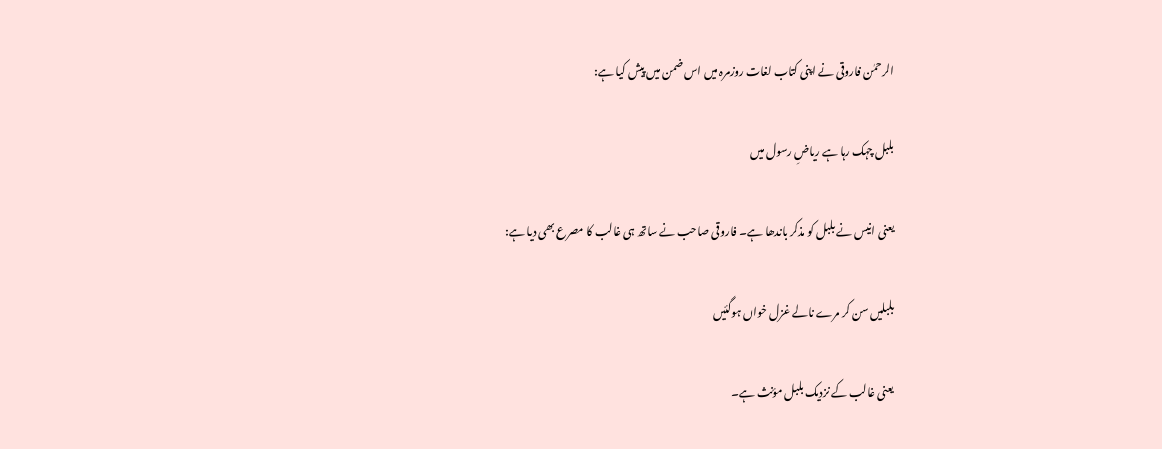الرحمٰن فاروقی نے اپنی کتاب لغات روزمرہ میں اس ضمن میں پیش کیا ہے:

بلبل چہک رہا ہے ریاضِ رسول میں

یعنی انیس نے بلبل کو مذکر باندھا ہے۔ فاروقی صاحب نے ساتھ ہی غالب کا مصرع بھی دیا ہے:

بلبلیں سن کر مرے نالے غزل خواں ہوگئیں

یعنی غالب کے نزدیک بلبل مؤنث ہے۔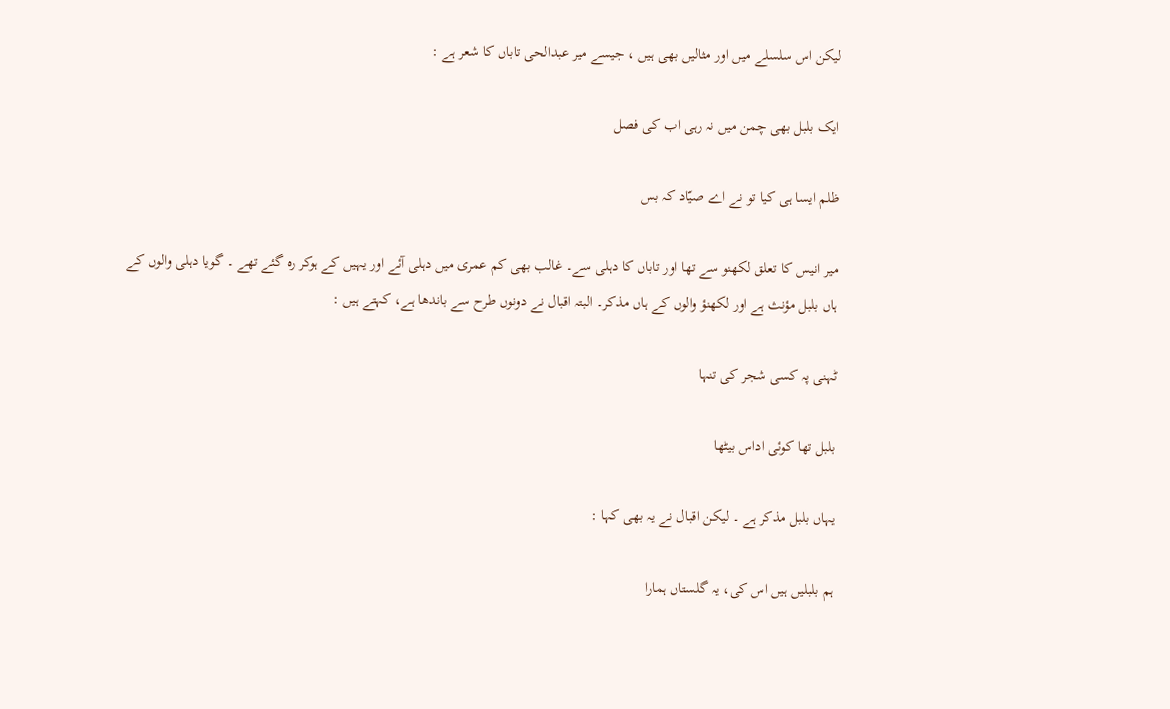لیکن اس سلسلے میں اور مثالیں بھی ہیں ، جیسے میر عبدالحی تاباں کا شعر ہے :

ایک بلبل بھی چمن میں نہ رہی اب کی فصل

ظلم ایسا ہی کیا تو نے اے صیّاد کہ بس

میر انیس کا تعلق لکھنو سے تھا اور تاباں کا دہلی سے۔ غالب بھی کم عمری میں دہلی آئے اور یہیں کے ہوکر رہ گئے تھے ۔ گویا دہلی والوں کے ہاں بلبل مؤنث ہے اور لکھنؤ والوں کے ہاں مذکر۔ البتہ اقبال نے دونوں طرح سے باندھا ہے، کہتے ہیں :

ٹہنی پہ کسی شجر کی تنہا

بلبل تھا کوئی اداس بیٹھا

یہاں بلبل مذکر ہے ۔ لیکن اقبال نے یہ بھی کہا :

ہم بلبلیں ہیں اس کی، یہ گلستاں ہمارا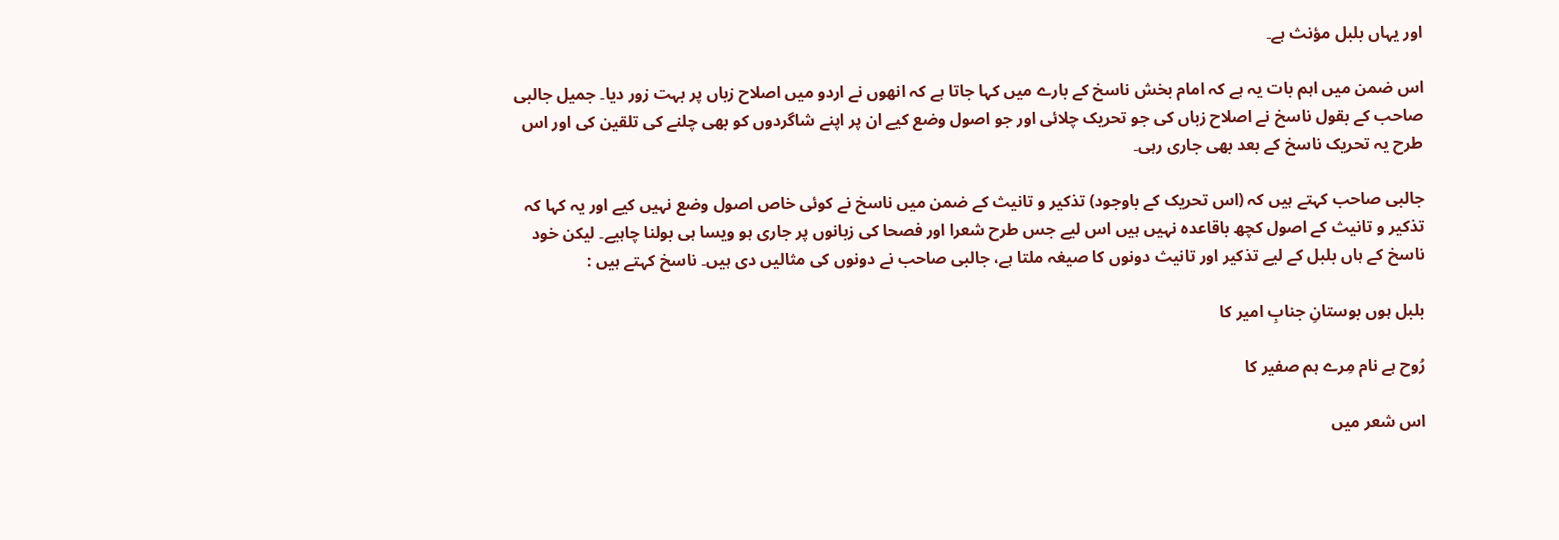اور یہاں بلبل مؤنث ہے۔

اس ضمن میں اہم بات یہ ہے کہ امام بخش ناسخ کے بارے میں کہا جاتا ہے کہ انھوں نے اردو میں اصلاح زباں پر بہت زور دیا۔ جمیل جالبی صاحب کے بقول ناسخ نے اصلاح زباں کی جو تحریک چلائی اور جو اصول وضع کیے ان پر اپنے شاگردوں کو بھی چلنے کی تلقین کی اور اس طرح یہ تحریک ناسخ کے بعد بھی جاری رہی۔

جالبی صاحب کہتے ہیں کہ (اس تحریک کے باوجود) تذکیر و تانیث کے ضمن میں ناسخ نے کوئی خاص اصول وضع نہیں کیے اور یہ کہا کہ تذکیر و تانیث کے اصول کچھ باقاعدہ نہیں ہیں اس لیے جس طرح شعرا اور فصحا کی زبانوں پر جاری ہو ویسا ہی بولنا چاہیے۔ لیکن خود ناسخ کے ہاں بلبل کے لیے تذکیر اور تانیث دونوں کا صیغہ ملتا ہے، جالبی صاحب نے دونوں کی مثالیں دی ہیں۔ ناسخ کہتے ہیں :

بلبل ہوں بوستانِ جنابِ امیر کا

رُوح ہے نام مِرے ہم صفیر کا

اس شعر میں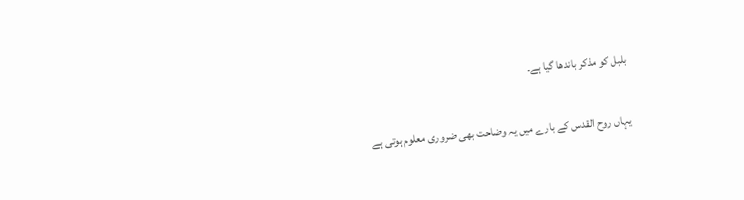بلبل کو مذکر باندھا گیا ہے۔

یہاں روح القدس کے بارے میں یہ وضاحت بھی ضروری معلوم ہوتی ہے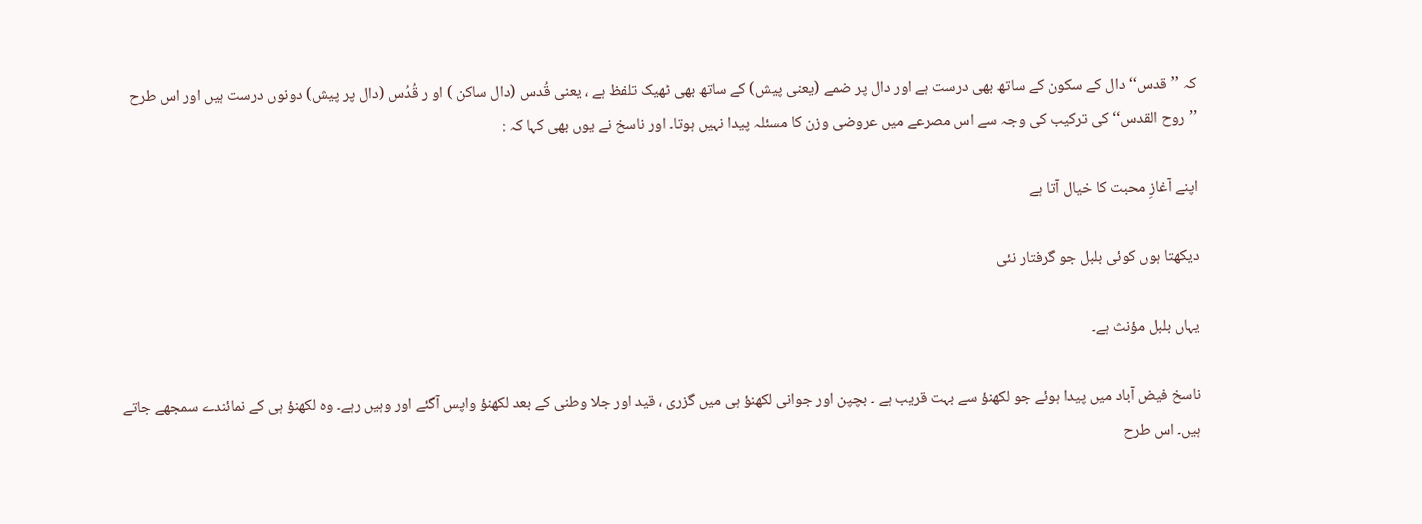کہ ’’قدس‘‘ دال کے سکون کے ساتھ بھی درست ہے اور دال پر ضمے (یعنی پیش) کے ساتھ بھی ٹھیک تلفظ ہے ، یعنی قُدس (دال ساکن ) او ر قُدُس (دال پر پیش) دونوں درست ہیں اور اس طرح ’’روح القدس‘‘ کی ترکیب کی وجہ سے اس مصرعے میں عروضی وزن کا مسئلہ پیدا نہیں ہوتا۔ اور ناسخ نے یوں بھی کہا کہ :

اپنے آغازِ محبت کا خیال آتا ہے

دیکھتا ہوں کوئی بلبل جو گرفتار نئی

یہاں بلبل مؤنث ہے۔

ناسخ فیض آباد میں پیدا ہوئے جو لکھنؤ سے بہت قریب ہے ۔ بچپن اور جوانی لکھنؤ ہی میں گزری ، قید اور جلا وطنی کے بعد لکھنؤ واپس آگئے اور وہیں رہے۔ وہ لکھنؤ ہی کے نمائندے سمجھے جاتے ہیں۔ اس طرح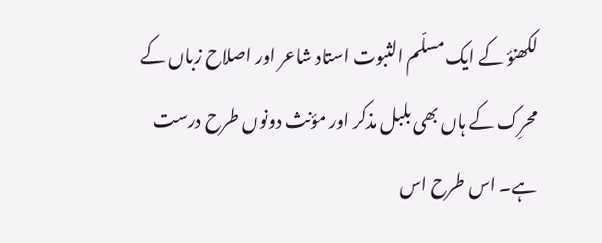لکھنؤ کے ایک مسلّم الثبوت استاد شاعر اور اصلاح زباں کے محرِک کے ہاں بھی بلبل مذکر اور مؤنث دونوں طرح درست ہے۔ اس طرح اس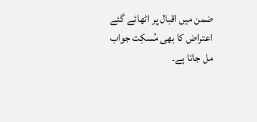ضمن میں اقبال پر اٹھائے گئے اعتراض کا بھی مُسکِت جواب مل جاتا ہے۔